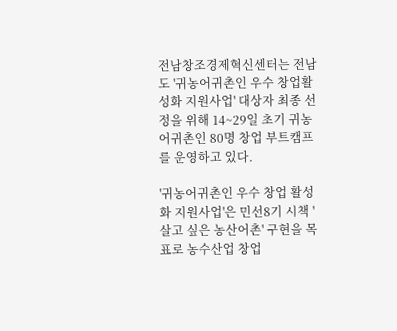전남창조경제혁신센터는 전남도 '귀농어귀촌인 우수 창업활성화 지원사업' 대상자 최종 선정을 위해 14~29일 초기 귀농어귀촌인 80명 창업 부트캠프를 운영하고 있다.

'귀농어귀촌인 우수 창업 활성화 지원사업'은 민선8기 시책 '살고 싶은 농산어촌' 구현을 목표로 농수산업 창업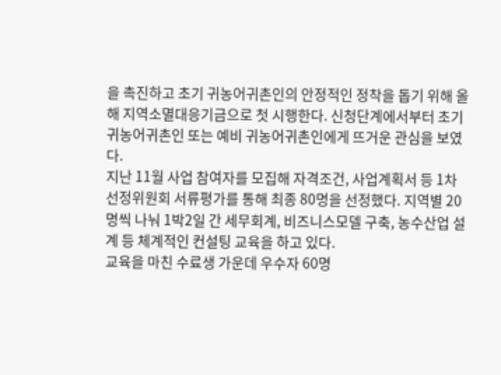을 촉진하고 초기 귀농어귀촌인의 안정적인 정착을 돕기 위해 올해 지역소멸대응기금으로 첫 시행한다. 신청단계에서부터 초기 귀농어귀촌인 또는 예비 귀농어귀촌인에게 뜨거운 관심을 보였다.
지난 11월 사업 참여자를 모집해 자격조건, 사업계획서 등 1차 선정위원회 서류평가를 통해 최종 80명을 선정했다. 지역별 20명씩 나눠 1박2일 간 세무회계, 비즈니스모델 구축, 농수산업 설계 등 체계적인 컨설팅 교육을 하고 있다.
교육을 마친 수료생 가운데 우수자 60명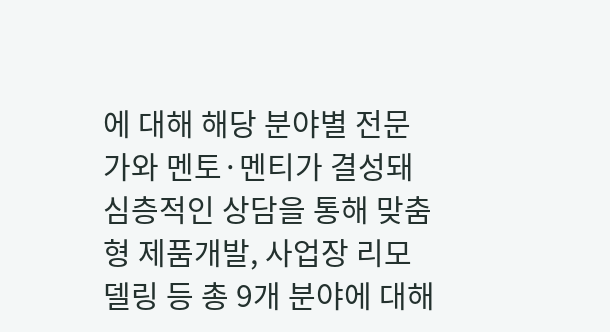에 대해 해당 분야별 전문가와 멘토·멘티가 결성돼 심층적인 상담을 통해 맞춤형 제품개발, 사업장 리모델링 등 총 9개 분야에 대해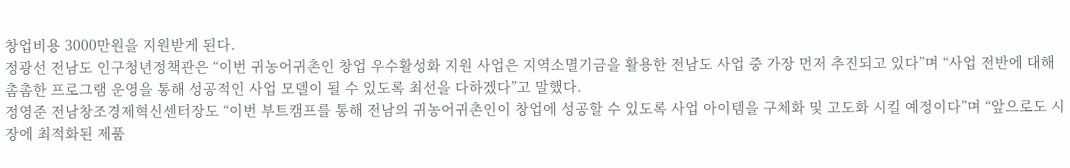창업비용 3000만원을 지원받게 된다.
정광선 전남도 인구청년정책관은 “이번 귀농어귀촌인 창업 우수활성화 지원 사업은 지역소멸기금을 활용한 전남도 사업 중 가장 먼저 추진되고 있다”며 “사업 전반에 대해 촘촘한 프로그램 운영을 통해 성공적인 사업 모델이 될 수 있도록 최선을 다하겠다”고 말했다.
정영준 전남창조경제혁신센터장도 “이번 부트캠프를 통해 전남의 귀농어귀촌인이 창업에 성공할 수 있도록 사업 아이템을 구체화 및 고도화 시킬 예정이다”며 “앞으로도 시장에 최적화된 제품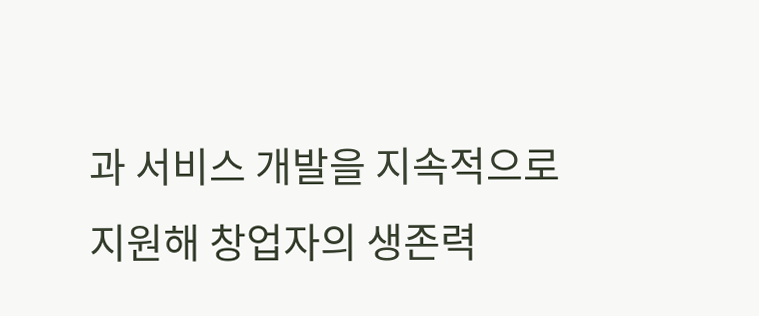과 서비스 개발을 지속적으로 지원해 창업자의 생존력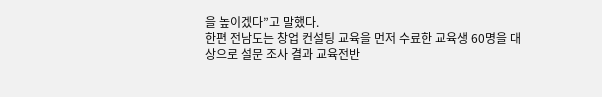을 높이겠다”고 말했다.
한편 전남도는 창업 컨설팅 교육을 먼저 수료한 교육생 60명을 대상으로 설문 조사 결과 교육전반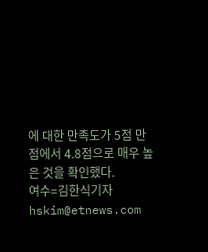에 대한 만족도가 5점 만점에서 4.8점으로 매우 높은 것을 확인했다.
여수=김한식기자 hskim@etnews.com